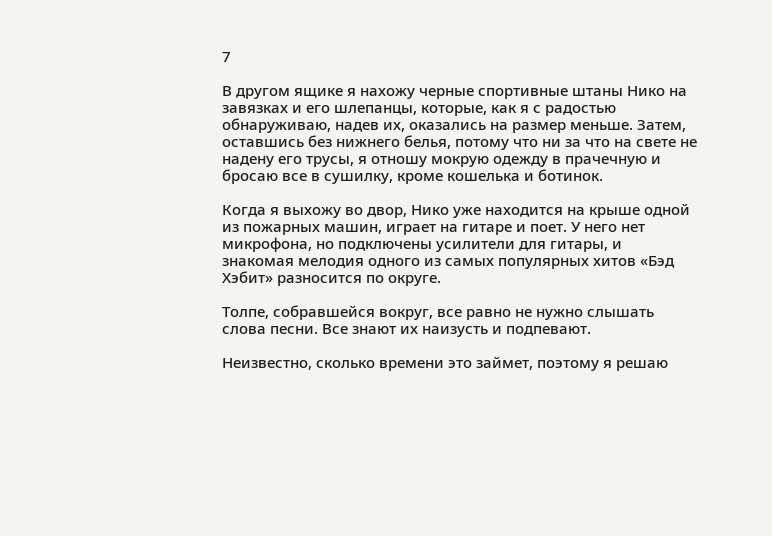7

В другом ящике я нахожу черные спортивные штаны Нико на завязках и его шлепанцы, которые, как я с радостью обнаруживаю, надев их, оказались на размер меньше. Затем, оставшись без нижнего белья, потому что ни за что на свете не надену его трусы, я отношу мокрую одежду в прачечную и бросаю все в сушилку, кроме кошелька и ботинок.

Когда я выхожу во двор, Нико уже находится на крыше одной из пожарных машин, играет на гитаре и поет. У него нет микрофона, но подключены усилители для гитары, и знакомая мелодия одного из самых популярных хитов «Бэд Хэбит» разносится по округе.

Толпе, собравшейся вокруг, все равно не нужно слышать слова песни. Все знают их наизусть и подпевают.

Неизвестно, сколько времени это займет, поэтому я решаю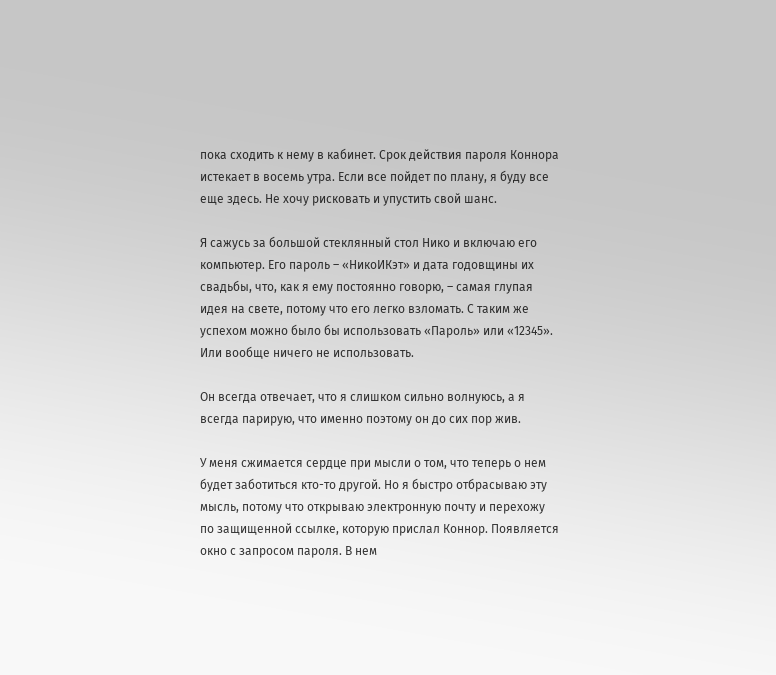пока сходить к нему в кабинет. Срок действия пароля Коннора истекает в восемь утра. Если все пойдет по плану, я буду все еще здесь. Не хочу рисковать и упустить свой шанс.

Я сажусь за большой стеклянный стол Нико и включаю его компьютер. Его пароль – «НикоИКэт» и дата годовщины их свадьбы, что, как я ему постоянно говорю, – самая глупая идея на свете, потому что его легко взломать. С таким же успехом можно было бы использовать «Пароль» или «12345». Или вообще ничего не использовать.

Он всегда отвечает, что я слишком сильно волнуюсь, а я всегда парирую, что именно поэтому он до сих пор жив.

У меня сжимается сердце при мысли о том, что теперь о нем будет заботиться кто-то другой. Но я быстро отбрасываю эту мысль, потому что открываю электронную почту и перехожу по защищенной ссылке, которую прислал Коннор. Появляется окно с запросом пароля. В нем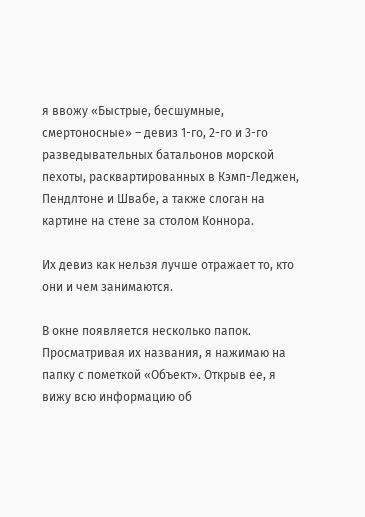я ввожу «Быстрые, бесшумные, смертоносные» – девиз 1-го, 2-го и 3-го разведывательных батальонов морской пехоты, расквартированных в Кэмп-Леджен, Пендлтоне и Швабе, а также слоган на картине на стене за столом Коннора.

Их девиз как нельзя лучше отражает то, кто они и чем занимаются.

В окне появляется несколько папок. Просматривая их названия, я нажимаю на папку с пометкой «Объект». Открыв ее, я вижу всю информацию об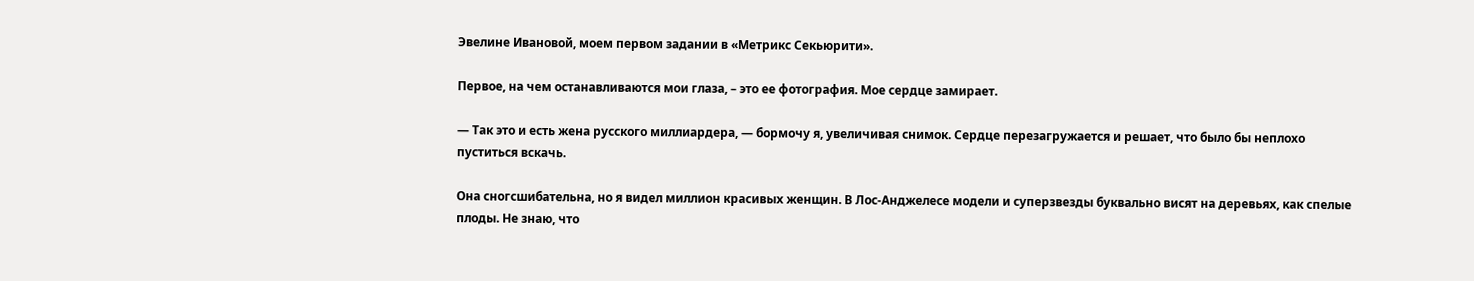Эвелине Ивановой, моем первом задании в «Метрикс Секьюрити».

Первое, на чем останавливаются мои глаза, – это ее фотография. Мое сердце замирает.

— Так это и есть жена русского миллиардера, — бормочу я, увеличивая снимок. Сердце перезагружается и решает, что было бы неплохо пуститься вскачь.

Она сногсшибательна, но я видел миллион красивых женщин. В Лос-Анджелесе модели и суперзвезды буквально висят на деревьях, как спелые плоды. Не знаю, что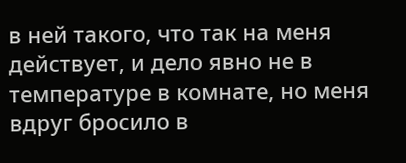в ней такого, что так на меня действует, и дело явно не в температуре в комнате, но меня вдруг бросило в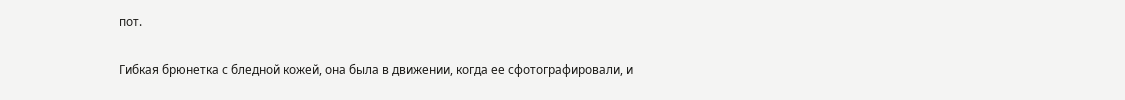пот.

Гибкая брюнетка с бледной кожей, она была в движении, когда ее сфотографировали, и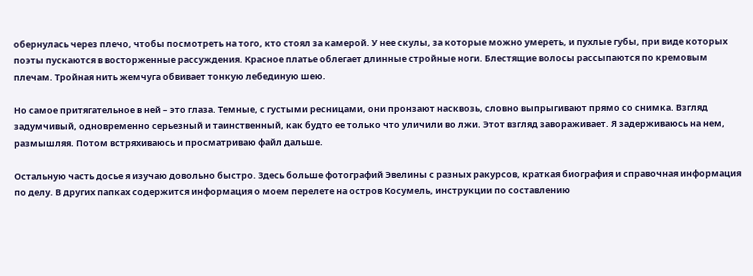обернулась через плечо, чтобы посмотреть на того, кто стоял за камерой. У нее скулы, за которые можно умереть, и пухлые губы, при виде которых поэты пускаются в восторженные рассуждения. Красное платье облегает длинные стройные ноги. Блестящие волосы рассыпаются по кремовым плечам. Тройная нить жемчуга обвивает тонкую лебединую шею.

Но самое притягательное в ней – это глаза. Темные, с густыми ресницами, они пронзают насквозь, словно выпрыгивают прямо со снимка. Взгляд задумчивый, одновременно серьезный и таинственный, как будто ее только что уличили во лжи. Этот взгляд завораживает. Я задерживаюсь на нем, размышляя. Потом встряхиваюсь и просматриваю файл дальше.

Остальную часть досье я изучаю довольно быстро. Здесь больше фотографий Эвелины с разных ракурсов, краткая биография и справочная информация по делу. В других папках содержится информация о моем перелете на остров Косумель, инструкции по составлению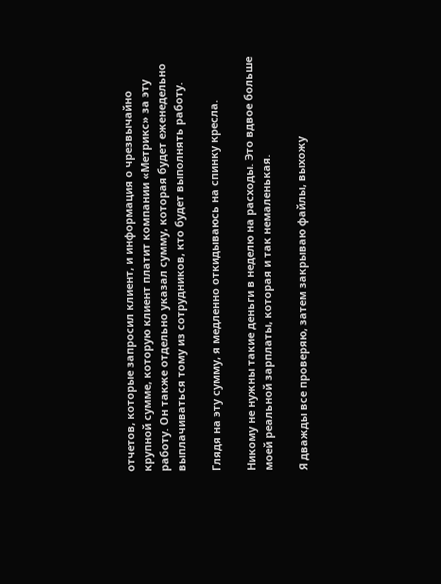отчетов, которые запросил клиент, и информация о чрезвычайно крупной сумме, которую клиент платит компании «Метрикс» за эту работу. Он также отдельно указал сумму, которая будет еженедельно выплачиваться тому из сотрудников, кто будет выполнять работу.

Глядя на эту сумму, я медленно откидываюсь на спинку кресла.

Никому не нужны такие деньги в неделю на расходы. Это вдвое больше моей реальной зарплаты, которая и так немаленькая.

Я дважды все проверяю, затем закрываю файлы, выхожу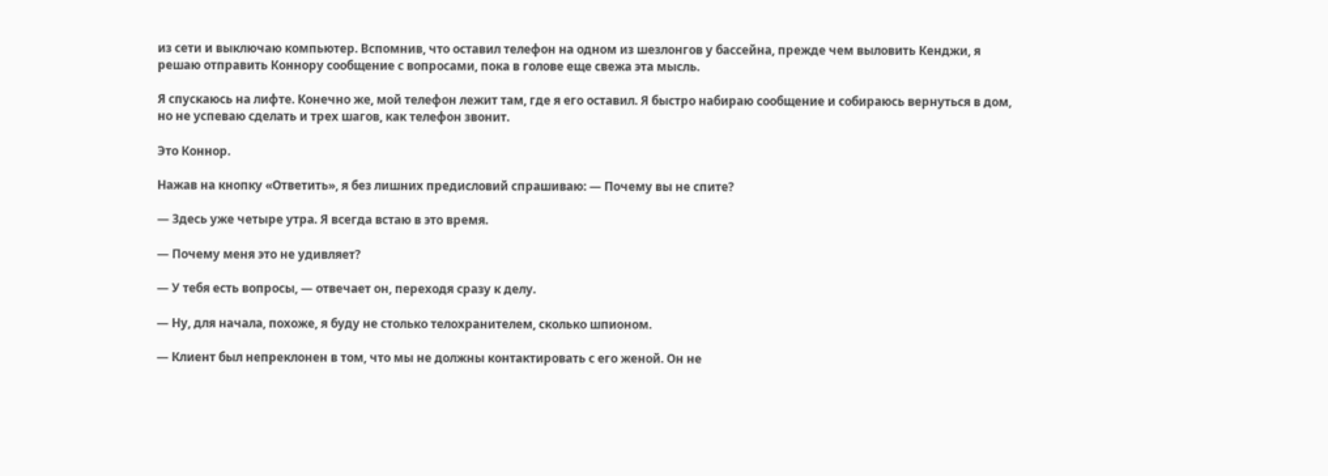из сети и выключаю компьютер. Вспомнив, что оставил телефон на одном из шезлонгов у бассейна, прежде чем выловить Кенджи, я решаю отправить Коннору сообщение с вопросами, пока в голове еще свежа эта мысль.

Я спускаюсь на лифте. Конечно же, мой телефон лежит там, где я его оставил. Я быстро набираю сообщение и собираюсь вернуться в дом, но не успеваю сделать и трех шагов, как телефон звонит.

Это Коннор.

Нажав на кнопку «Ответить», я без лишних предисловий спрашиваю: — Почему вы не спите?

— Здесь уже четыре утра. Я всегда встаю в это время.

— Почему меня это не удивляет?

— У тебя есть вопросы, — отвечает он, переходя сразу к делу.

— Ну, для начала, похоже, я буду не столько телохранителем, сколько шпионом.

— Клиент был непреклонен в том, что мы не должны контактировать с его женой. Он не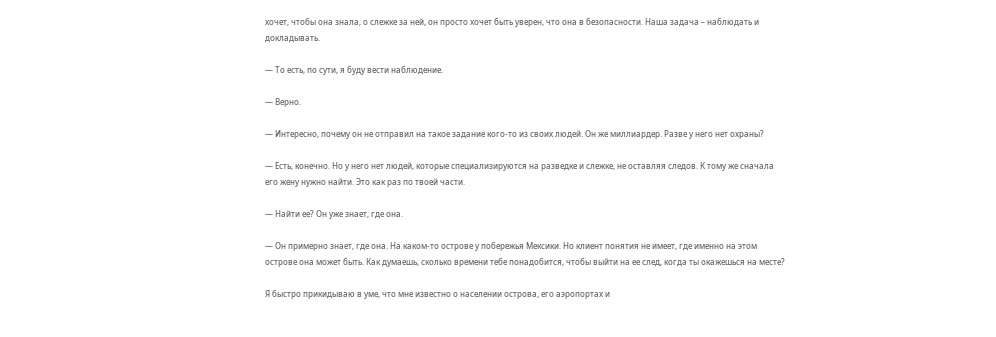хочет, чтобы она знала, о слежке за ней, он просто хочет быть уверен, что она в безопасности. Наша задача – наблюдать и докладывать.

— То есть, по сути, я буду вести наблюдение.

— Верно.

— Интересно, почему он не отправил на такое задание кого-то из своих людей. Он же миллиардер. Разве у него нет охраны?

— Есть, конечно. Но у него нет людей, которые специализируются на разведке и слежке, не оставляя следов. К тому же сначала его жену нужно найти. Это как раз по твоей части.

— Найти ее? Он уже знает, где она.

— Он примерно знает, где она. На каком-то острове у побережья Мексики. Но клиент понятия не имеет, где именно на этом острове она может быть. Как думаешь, сколько времени тебе понадобится, чтобы выйти на ее след, когда ты окажешься на месте?

Я быстро прикидываю в уме, что мне известно о населении острова, его аэропортах и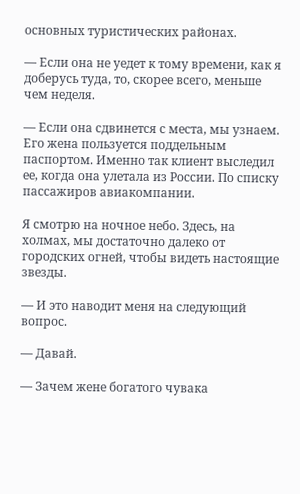основных туристических районах.

— Если она не уедет к тому времени, как я доберусь туда, то, скорее всего, меньше чем неделя.

— Если она сдвинется с места, мы узнаем. Его жена пользуется поддельным паспортом. Именно так клиент выследил ее, когда она улетала из России. По списку пассажиров авиакомпании.

Я смотрю на ночное небо. Здесь, на холмах, мы достаточно далеко от городских огней, чтобы видеть настоящие звезды.

— И это наводит меня на следующий вопрос.

— Давай.

— Зачем жене богатого чувака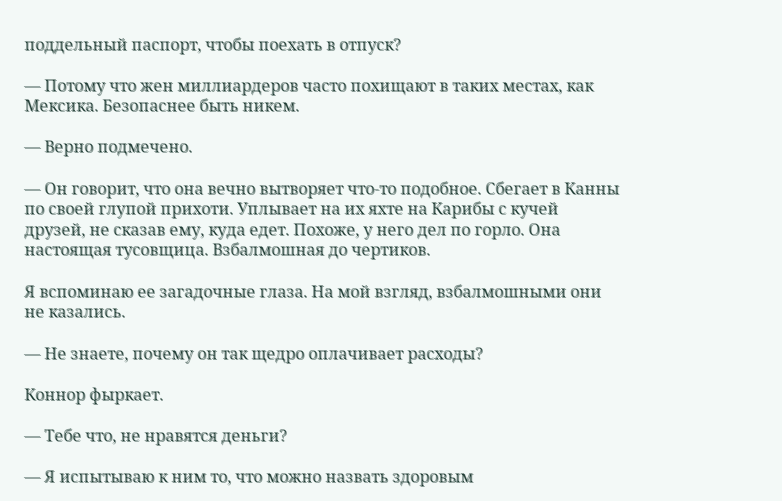поддельный паспорт, чтобы поехать в отпуск?

— Потому что жен миллиардеров часто похищают в таких местах, как Мексика. Безопаснее быть никем.

— Верно подмечено.

— Он говорит, что она вечно вытворяет что-то подобное. Сбегает в Канны по своей глупой прихоти. Уплывает на их яхте на Карибы с кучей друзей, не сказав ему, куда едет. Похоже, у него дел по горло. Она настоящая тусовщица. Взбалмошная до чертиков.

Я вспоминаю ее загадочные глаза. На мой взгляд, взбалмошными они не казались.

— Не знаете, почему он так щедро оплачивает расходы?

Коннор фыркает.

— Тебе что, не нравятся деньги?

— Я испытываю к ним то, что можно назвать здоровым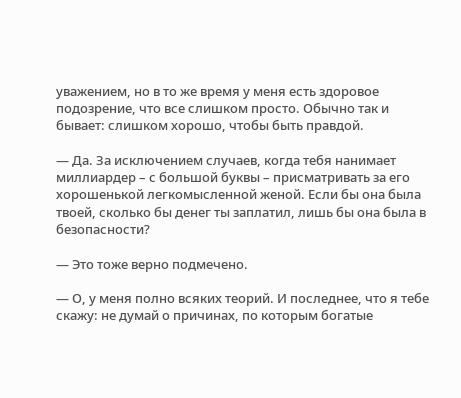уважением, но в то же время у меня есть здоровое подозрение, что все слишком просто. Обычно так и бывает: слишком хорошо, чтобы быть правдой.

— Да. За исключением случаев, когда тебя нанимает миллиардер – с большой буквы – присматривать за его хорошенькой легкомысленной женой. Если бы она была твоей, сколько бы денег ты заплатил, лишь бы она была в безопасности?

— Это тоже верно подмечено.

— О, у меня полно всяких теорий. И последнее, что я тебе скажу: не думай о причинах, по которым богатые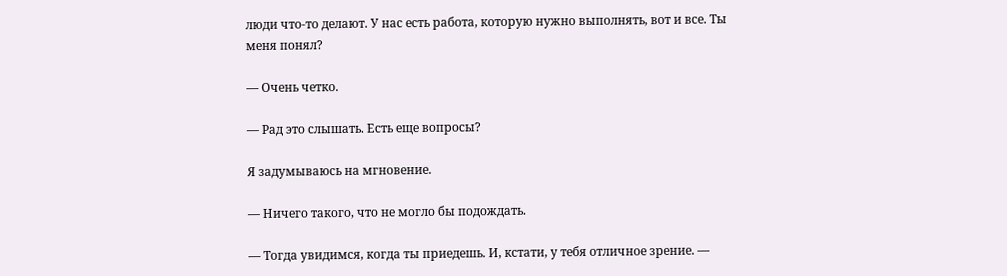люди что-то делают. У нас есть работа, которую нужно выполнять, вот и все. Ты меня понял?

— Очень четко.

— Рад это слышать. Есть еще вопросы?

Я задумываюсь на мгновение.

— Ничего такого, что не могло бы подождать.

— Тогда увидимся, когда ты приедешь. И, кстати, у тебя отличное зрение. —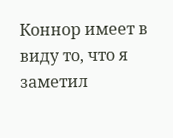Коннор имеет в виду то, что я заметил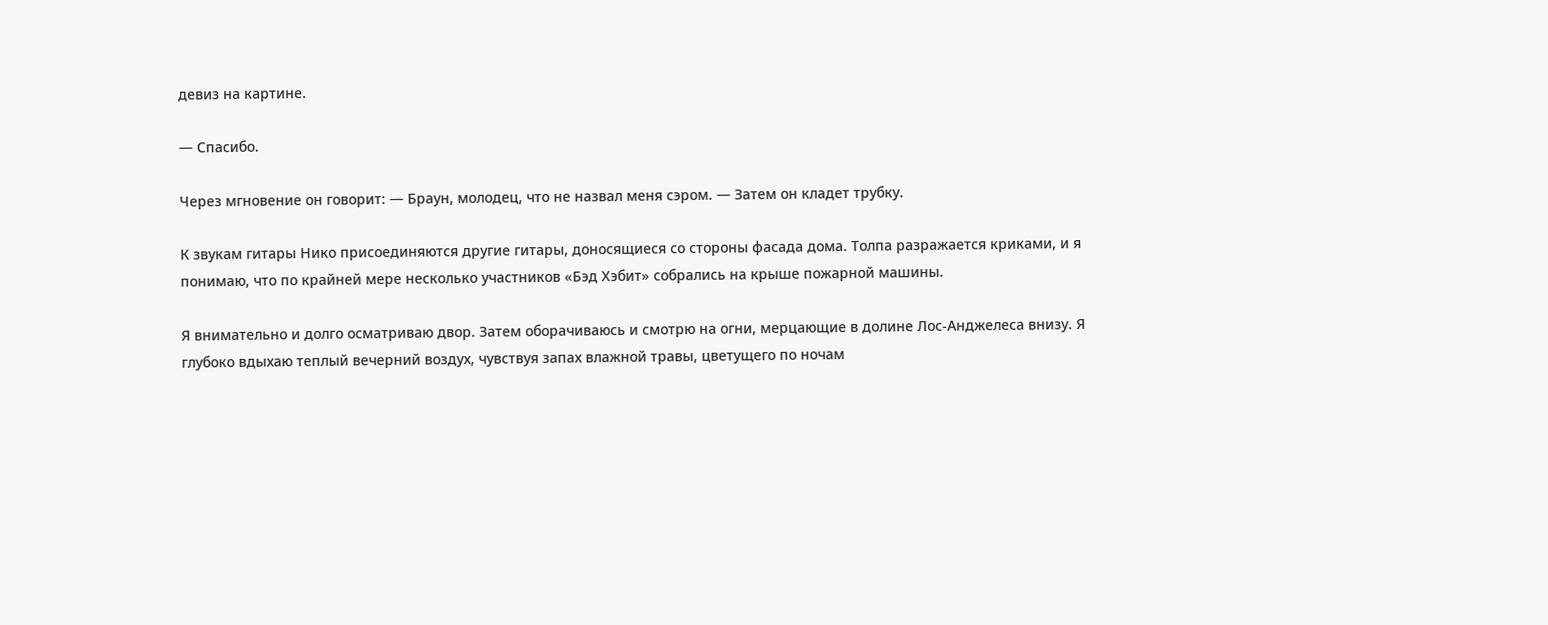девиз на картине.

— Спасибо.

Через мгновение он говорит: — Браун, молодец, что не назвал меня сэром. — Затем он кладет трубку.

К звукам гитары Нико присоединяются другие гитары, доносящиеся со стороны фасада дома. Толпа разражается криками, и я понимаю, что по крайней мере несколько участников «Бэд Хэбит» собрались на крыше пожарной машины.

Я внимательно и долго осматриваю двор. Затем оборачиваюсь и смотрю на огни, мерцающие в долине Лос-Анджелеса внизу. Я глубоко вдыхаю теплый вечерний воздух, чувствуя запах влажной травы, цветущего по ночам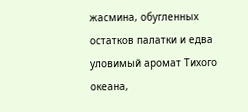жасмина, обугленных остатков палатки и едва уловимый аромат Тихого океана,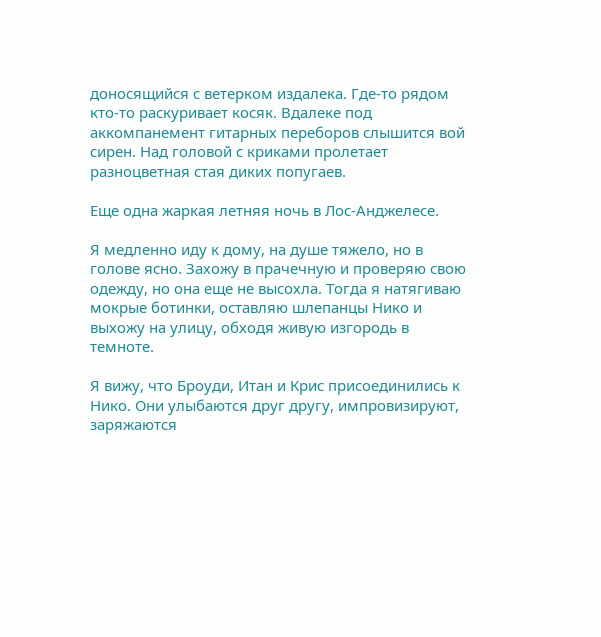доносящийся с ветерком издалека. Где-то рядом кто-то раскуривает косяк. Вдалеке под аккомпанемент гитарных переборов слышится вой сирен. Над головой с криками пролетает разноцветная стая диких попугаев.

Еще одна жаркая летняя ночь в Лос-Анджелесе.

Я медленно иду к дому, на душе тяжело, но в голове ясно. Захожу в прачечную и проверяю свою одежду, но она еще не высохла. Тогда я натягиваю мокрые ботинки, оставляю шлепанцы Нико и выхожу на улицу, обходя живую изгородь в темноте.

Я вижу, что Броуди, Итан и Крис присоединились к Нико. Они улыбаются друг другу, импровизируют, заряжаются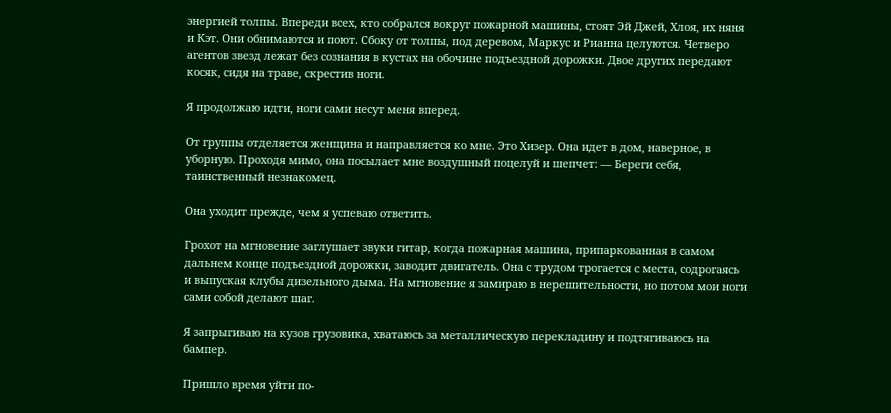энергией толпы. Впереди всех, кто собрался вокруг пожарной машины, стоят Эй Джей, Хлоя, их няня и Кэт. Они обнимаются и поют. Сбоку от толпы, под деревом, Маркус и Рианна целуются. Четверо агентов звезд лежат без сознания в кустах на обочине подъездной дорожки. Двое других передают косяк, сидя на траве, скрестив ноги.

Я продолжаю идти, ноги сами несут меня вперед.

От группы отделяется женщина и направляется ко мне. Это Хизер. Она идет в дом, наверное, в уборную. Проходя мимо, она посылает мне воздушный поцелуй и шепчет: — Береги себя, таинственный незнакомец.

Она уходит прежде, чем я успеваю ответить.

Грохот на мгновение заглушает звуки гитар, когда пожарная машина, припаркованная в самом дальнем конце подъездной дорожки, заводит двигатель. Она с трудом трогается с места, содрогаясь и выпуская клубы дизельного дыма. На мгновение я замираю в нерешительности, но потом мои ноги сами собой делают шаг.

Я запрыгиваю на кузов грузовика, хватаюсь за металлическую перекладину и подтягиваюсь на бампер.

Пришло время уйти по-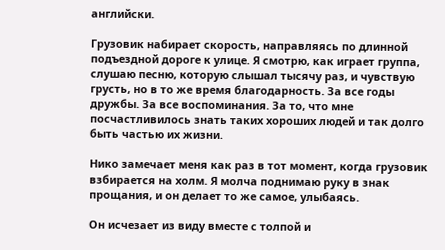английски.

Грузовик набирает скорость, направляясь по длинной подъездной дороге к улице. Я смотрю, как играет группа, слушаю песню, которую слышал тысячу раз, и чувствую грусть, но в то же время благодарность. За все годы дружбы. За все воспоминания. За то, что мне посчастливилось знать таких хороших людей и так долго быть частью их жизни.

Нико замечает меня как раз в тот момент, когда грузовик взбирается на холм. Я молча поднимаю руку в знак прощания, и он делает то же самое, улыбаясь.

Он исчезает из виду вместе с толпой и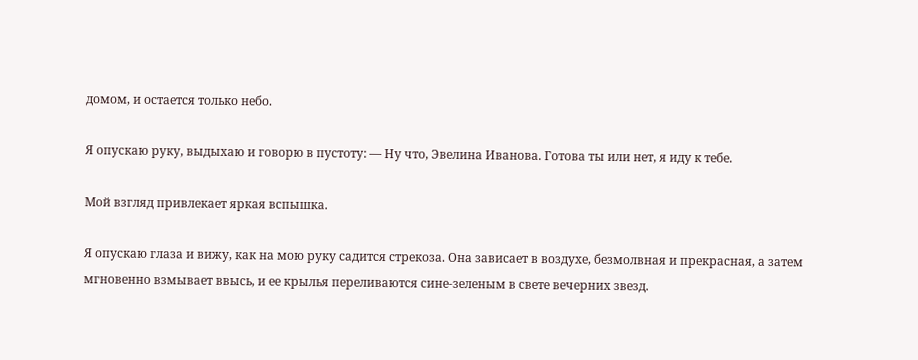домом, и остается только небо.

Я опускаю руку, выдыхаю и говорю в пустоту: — Ну что, Эвелина Иванова. Готова ты или нет, я иду к тебе.

Мой взгляд привлекает яркая вспышка.

Я опускаю глаза и вижу, как на мою руку садится стрекоза. Она зависает в воздухе, безмолвная и прекрасная, а затем мгновенно взмывает ввысь, и ее крылья переливаются сине-зеленым в свете вечерних звезд.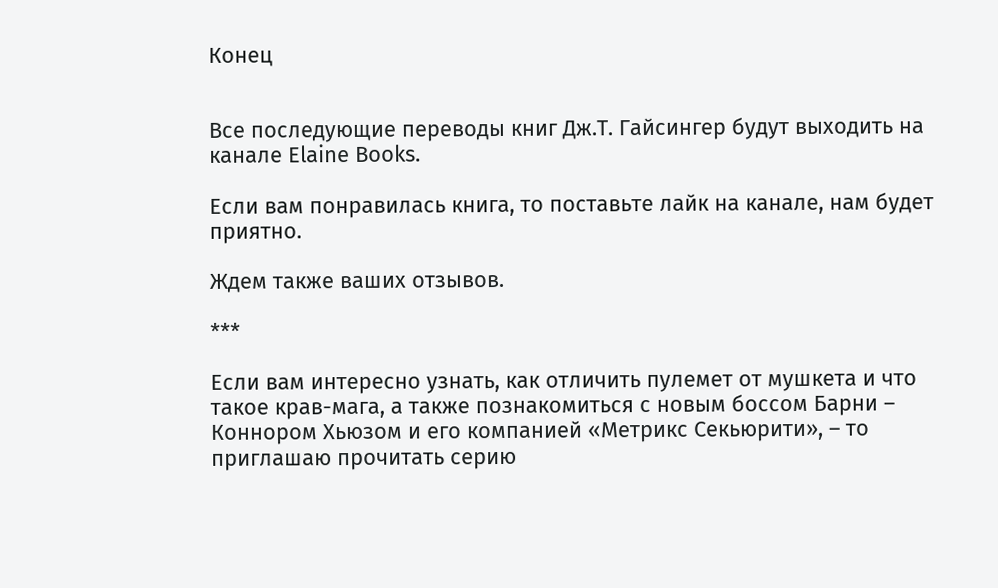Конец


Все последующие переводы книг Дж.Т. Гайсингер будут выходить на канале Elaine Books.

Если вам понравилась книга, то поставьте лайк на канале, нам будет приятно.

Ждем также ваших отзывов.

***

Если вам интересно узнать, как отличить пулемет от мушкета и что такое крав-мага, а также познакомиться с новым боссом Барни – Коннором Хьюзом и его компанией «Метрикс Секьюрити», – то приглашаю прочитать серию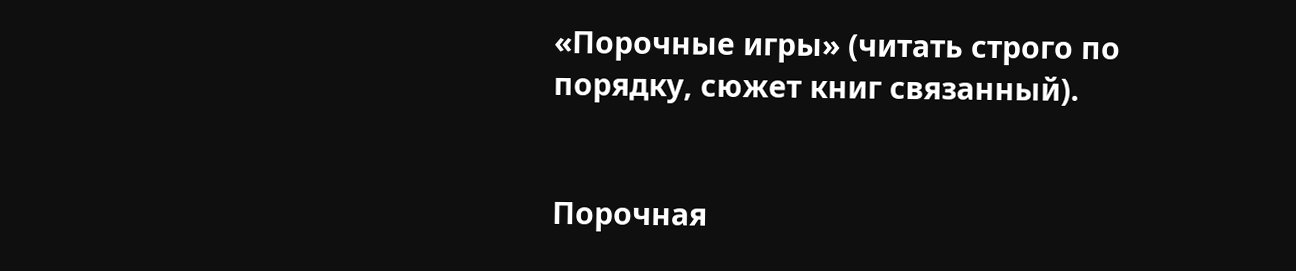«Порочные игры» (читать строго по порядку, сюжет книг связанный).


Порочная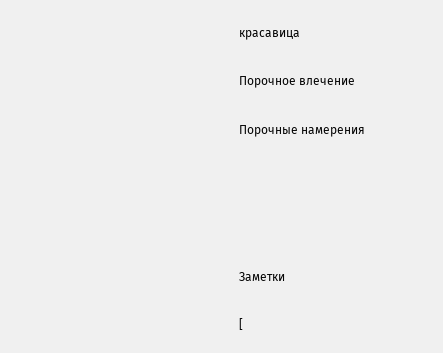красавица

Порочное влечение

Порочные намерения





Заметки

[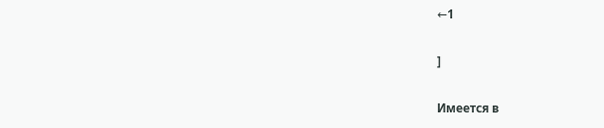←1

]

Имеется в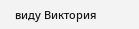виду Виктория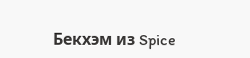Бекхэм из Spice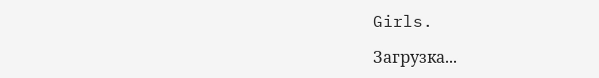Girls.

Загрузка...